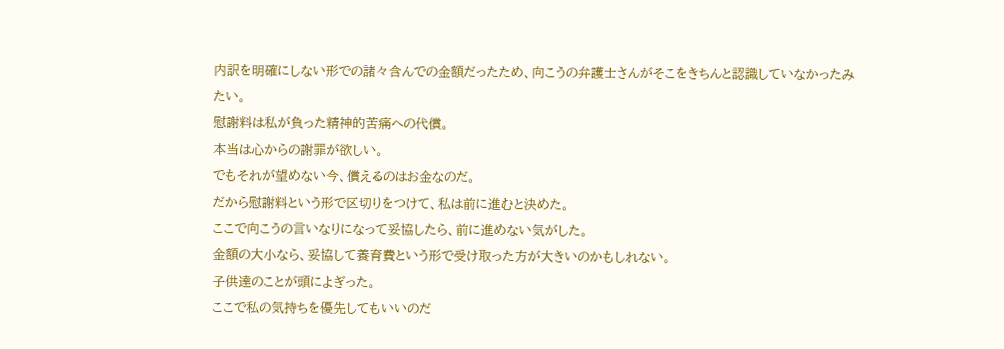内訳を明確にしない形での諸々含んでの金額だったため、向こうの弁護士さんがそこをきちんと認識していなかったみたい。
慰謝料は私が負った精神的苦痛への代償。
本当は心からの謝罪が欲しい。
でもそれが望めない今、償えるのはお金なのだ。
だから慰謝料という形で区切りをつけて、私は前に進むと決めた。
ここで向こうの言いなりになって妥協したら、前に進めない気がした。
金額の大小なら、妥協して養育費という形で受け取った方が大きいのかもしれない。
子供達のことが頭によぎった。
ここで私の気持ちを優先してもいいのだ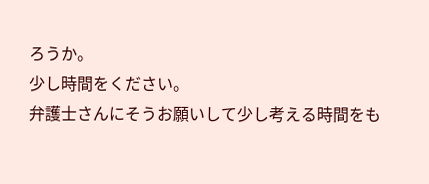ろうか。
少し時間をください。
弁護士さんにそうお願いして少し考える時間をも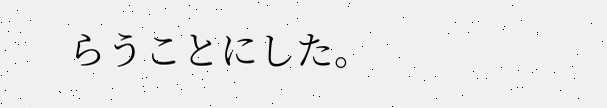らうことにした。